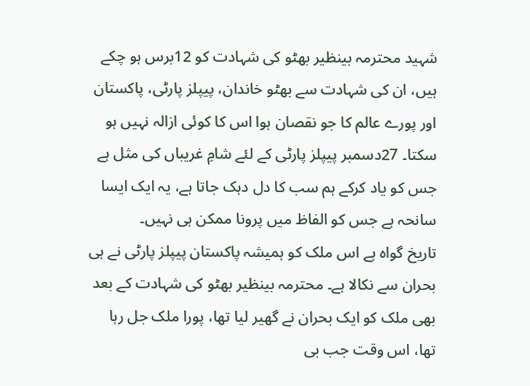شہید محترمہ بینظیر بھٹو کی شہادت کو 12برس ہو چکے ہیں، ان کی شہادت سے بھٹو خاندان، پیپلز پارٹی، پاکستان اور پورے عالم کا جو نقصان ہوا اس کا کوئی ازالہ نہیں ہو سکتا۔ 27دسمبر پیپلز پارٹی کے لئے شامِ غریباں کی مثل ہے جس کو یاد کرکے ہم سب کا دل دہک جاتا ہے، یہ ایک ایسا سانحہ ہے جس کو الفاظ میں پرونا ممکن ہی نہیں۔
تاریخ گواہ ہے اس ملک کو ہمیشہ پاکستان پیپلز پارٹی نے ہی بحران سے نکالا ہے۔ محترمہ بینظیر بھٹو کی شہادت کے بعد بھی ملک کو ایک بحران نے گھیر لیا تھا، پورا ملک جل رہا تھا، اس وقت جب بی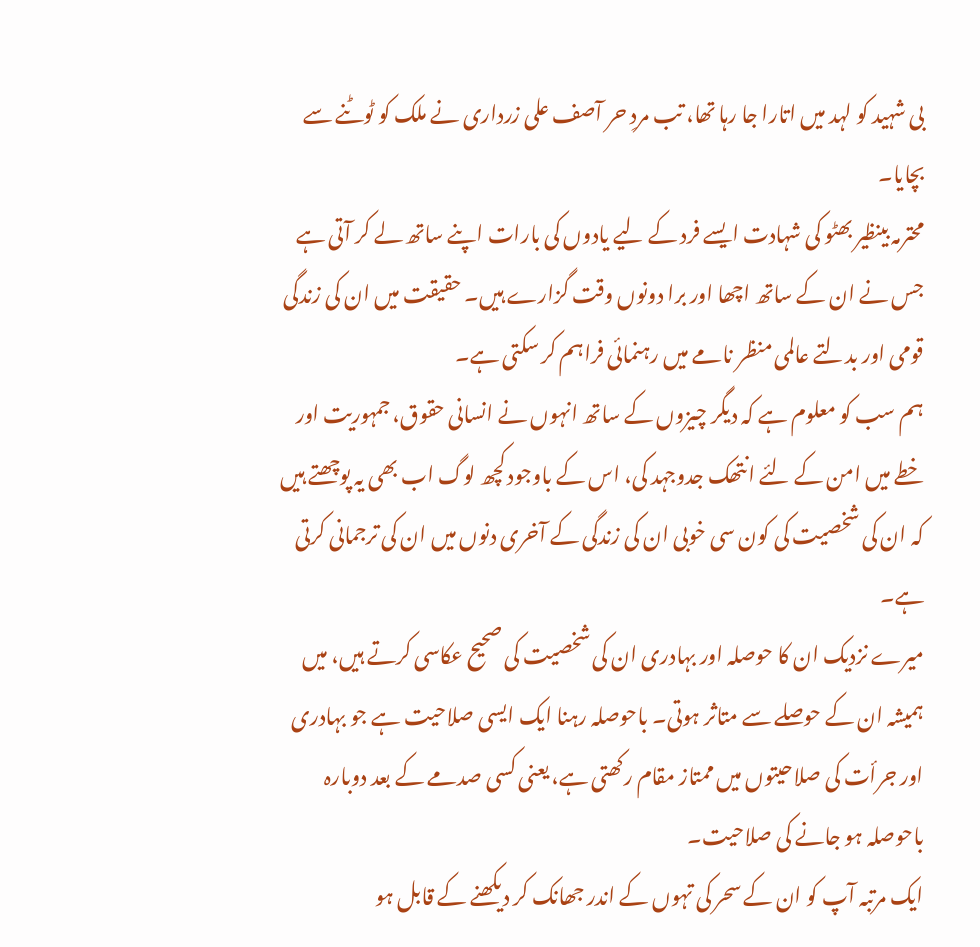بی شہید کو لہد میں اتارا جا رہا تھا، تب مردِ حر آصف علی زرداری نے ملک کو ٹوٹنے سے بچایا۔
محترمہ بینظیر بھٹو کی شہادت ایسے فرد کے لیے یادوں کی بارات اپنے ساتھ لے کر آتی ہے جس نے ان کے ساتھ اچھا اور برا دونوں وقت گزارے ہیں۔ حقیقت میں ان کی زندگی قومی اور بدلتے عالمی منظر نامے میں رہنمائی فراہم کر سکتی ہے۔
ہم سب کو معلوم ہے کہ دیگر چیزوں کے ساتھ انہوں نے انسانی حقوق، جمہوریت اور خطے میں امن کے لئے انتھک جدوجہد کی، اس کے باوجود کچھ لوگ اب بھی یہ پوچھتے ہیں کہ ان کی شخصیت کی کون سی خوبی ان کی زندگی کے آخری دنوں میں ان کی ترجمانی کرتی ہے۔
میرے نزدیک ان کا حوصلہ اور بہادری ان کی شخصیت کی صحیح عکاسی کرتے ہیں، میں ہمیشہ ان کے حوصلے سے متاثر ہوتی۔ باحوصلہ رہنا ایک ایسی صلاحیت ہے جو بہادری اور جرأت کی صلاحیتوں میں ممتاز مقام رکھتی ہے، یعنی کسی صدمے کے بعد دوبارہ باحوصلہ ہو جانے کی صلاحیت۔
ایک مرتبہ آپ کو ان کے سحر کی تہوں کے اندر جھانک کر دیکھنے کے قابل ہو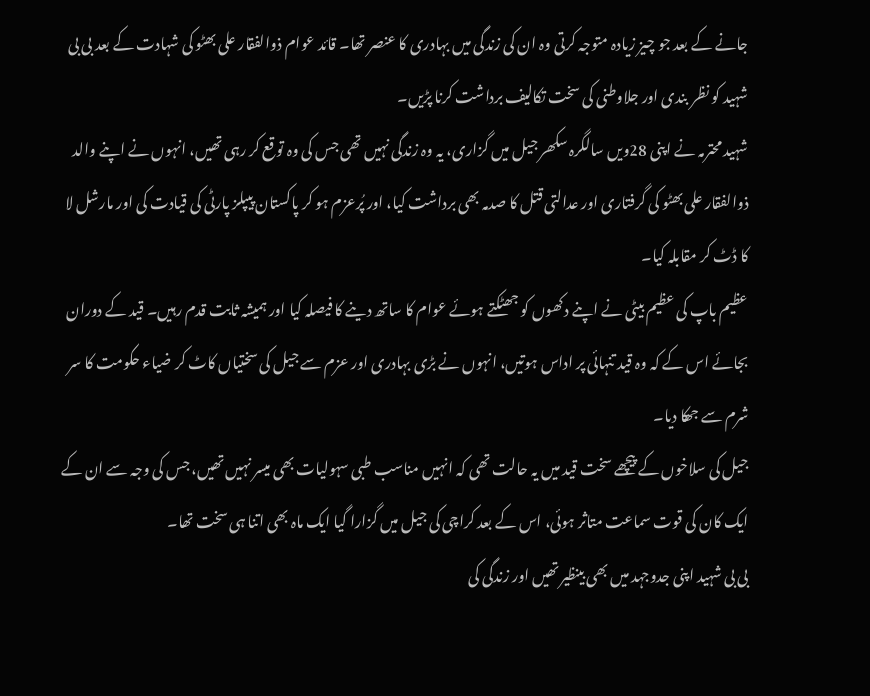جانے کے بعد جو چیز زیادہ متوجہ کرتی وہ ان کی زندگی میں بہادری کا عنصر تھا۔ قائد عوام ذوالفقار علی بھٹو کی شہادت کے بعد بی بی شہید کو نظر بندی اور جلاوطنی کی سخت تکالیف برداشت کرنا پڑیں۔
شہید محترمہ نے اپنی 28ویں سالگرہ سکھر جیل میں گزاری، یہ وہ زندگی نہیں تھی جس کی وہ توقع کر رہی تھیں، انہوں نے اپنے والد ذوالفقار علی بھٹو کی گرفتاری اور عدالتی قتل کا صدمہ بھی برداشت کیا، اور پُرعزم ہو کر پاکستان پیپلز پارٹی کی قیادت کی اور مارشل لا کا ڈٹ کر مقابلہ کیا۔
عظیم باپ کی عظیم بیٹی نے اپنے دکھوں کو جھٹکتے ہوئے عوام کا ساتھ دینے کا فیصلہ کیا اور ہمیشہ ثابت قدم رہیں۔ قید کے دوران بجائے اس کے کہ وہ قید تنہائی پر اداس ہوتیں، انہوں نے بڑی بہادری اور عزم سے جیل کی سختیاں کاٹ کر ضیاء حکومت کا سر شرم سے جھکا دیا۔
جیل کی سلاخوں کے پیچھے سخت قید میں یہ حالت تھی کہ انہیں مناسب طبی سہولیات بھی میسر نہیں تھیں، جس کی وجہ سے ان کے ایک کان کی قوت سماعت متاثر ہوئی، اس کے بعد کراچی کی جیل میں گزارا گیا ایک ماہ بھی اتنا ہی سخت تھا۔
بی بی شہید اپنی جدوجہد میں بھی بینظیر تھیں اور زندگی کی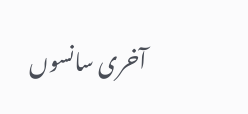آخری سانسوں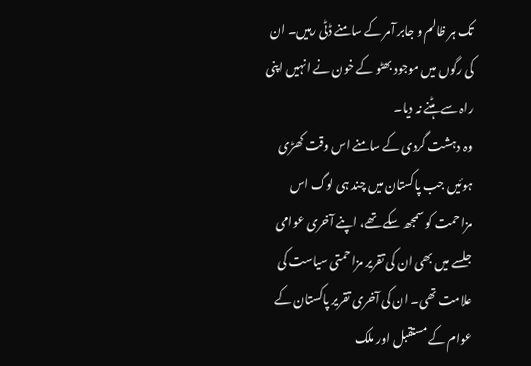تک ہر ظالم و جابر آمر کے سامنے ڈٹی رہیں۔ ان کی رگوں میں موجود بھٹو کے خون نے انہیں اپنی راہ سے ہٹنے نہ دیا۔
وہ دہشت گردی کے سامنے اس وقت کھڑی ہوئیں جب پاکستان میں چند ہی لوگ اس مزاحمت کو سمجھ سکے تھے، اپنے آخری عوامی جلسے میں بھی ان کی تقریر مزاحمتی سیاست کی علامت تھی۔ ان کی آخری تقریر پاکستان کے عوام کے مستقبل اور ملک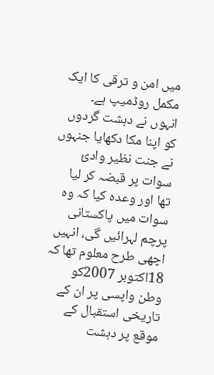میں امن و ترقی کا ایک مکمل روڈمیپ ہے۔
انہوں نے دہشت گردوں کو اپنا مکا دکھایا جنہوں نے جنت نظیر وادیٔ سوات پر قبضہ کر لیا تھا اور وعدہ کیا کہ وہ سوات میں پاکستانی پرچم لہرائیں گی، انہیں اچھی طرح معلوم تھا کہ 18اکتوبر 2007کو وطن واپسی پر ان کے تاریخی استقبال کے موقع پر دہشت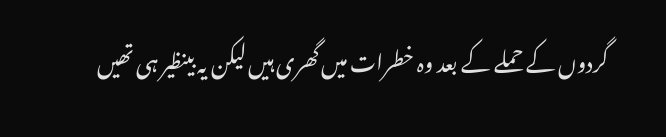گردوں کے حملے کے بعد وہ خطرات میں گھری ہیں لیکن یہ بینظیر ہی تھیں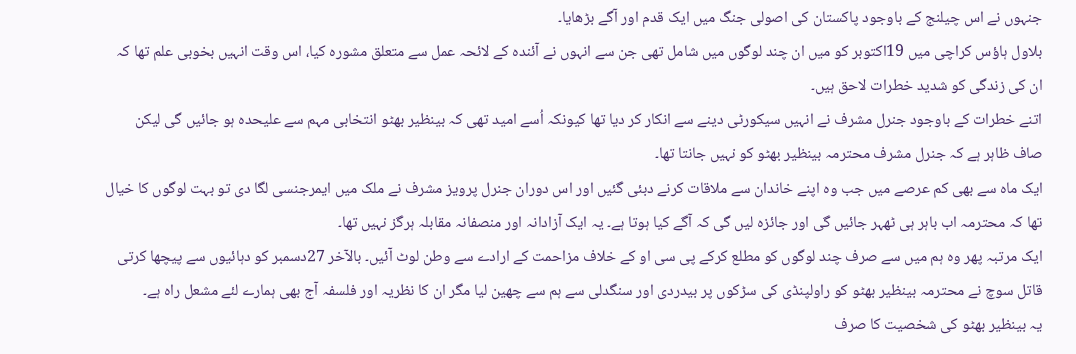جنہوں نے اس چیلنج کے باوجود پاکستان کی اصولی جنگ میں ایک قدم اور آگے بڑھایا۔
بلاول ہاؤس کراچی میں 19اکتوبر کو میں ان چند لوگوں میں شامل تھی جن سے انہوں نے آئندہ کے لائحہ عمل سے متعلق مشورہ کیا، اس وقت انہیں بخوبی علم تھا کہ ان کی زندگی کو شدید خطرات لاحق ہیں۔
اتنے خطرات کے باوجود جنرل مشرف نے انہیں سیکورٹی دینے سے انکار کر دیا تھا کیونکہ اُسے امید تھی کہ بینظیر بھٹو انتخابی مہم سے علیحدہ ہو جائیں گی لیکن صاف ظاہر ہے کہ جنرل مشرف محترمہ بینظیر بھٹو کو نہیں جانتا تھا۔
ایک ماہ سے بھی کم عرصے میں جب وہ اپنے خاندان سے ملاقات کرنے دبئی گئیں اور اس دوران جنرل پرویز مشرف نے ملک میں ایمرجنسی لگا دی تو بہت لوگوں کا خیال تھا کہ محترمہ اب باہر ہی ٹھہر جائیں گی اور جائزہ لیں گی کہ آگے کیا ہوتا ہے۔ یہ ایک آزادانہ اور منصفانہ مقابلہ ہرگز نہیں تھا۔
ایک مرتبہ پھر وہ ہم میں سے صرف چند لوگوں کو مطلع کرکے پی سی او کے خلاف مزاحمت کے ارادے سے وطن لوٹ آئیں۔ بالآخر 27دسمبر کو دہائیوں سے پیچھا کرتی قاتل سوچ نے محترمہ بینظیر بھٹو کو راولپنڈی کی سڑکوں پر بیدردی اور سنگدلی سے ہم سے چھین لیا مگر ان کا نظریہ اور فلسفہ آج بھی ہمارے لئے مشعل راہ ہے۔
یہ بینظیر بھٹو کی شخصیت کا صرف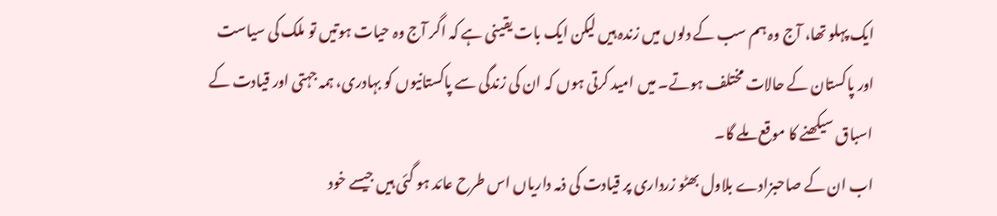ایک پہلو تھا، آج وہ ہم سب کے دلوں میں زندہ ہیں لیکن ایک بات یقینی ہے کہ اگر آج وہ حیات ہوتیں تو ملک کی سیاست اور پاکستان کے حالات مختلف ہوتے۔ میں امید کرتی ہوں کہ ان کی زندگی سے پاکستانیوں کو بہادری، ہمہ جہتی اور قیادت کے اسباق سیکھنے کا موقع ملے گا۔
اب ان کے صاحبزادے بلاول بھٹو زرداری پر قیادت کی ذمہ داریاں اس طرح عائد ہو گئی ہیں جیسے خود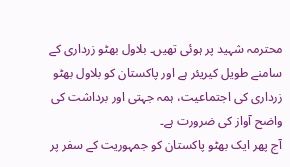محترمہ شہید پر ہوئی تھیں۔ بلاول بھٹو زرداری کے سامنے طویل کیریئر ہے اور پاکستان کو بلاول بھٹو زرداری کی اجتماعیت، ہمہ جہتی اور برداشت کی واضح آواز کی ضرورت ہے۔
آج پھر ایک بھٹو پاکستان کو جمہوریت کے سفر پر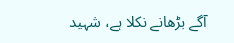آگے بڑھانے نکلا ہے، شہید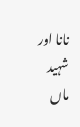نانا اور شہید ماں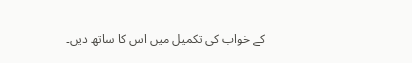کے خواب کی تکمیل میں اس کا ساتھ دیں۔